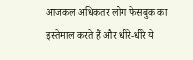आजकल अधिकतर लोग फेसबुक का इस्तेमाल करते हैं और धीरे-धीरे ये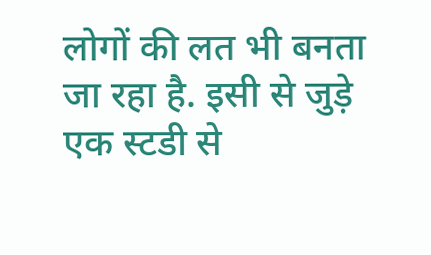लोगों की लत भी बनता जा रहा है. इसी से जुड़े एक स्टडी से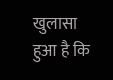खुलासा हुआ है कि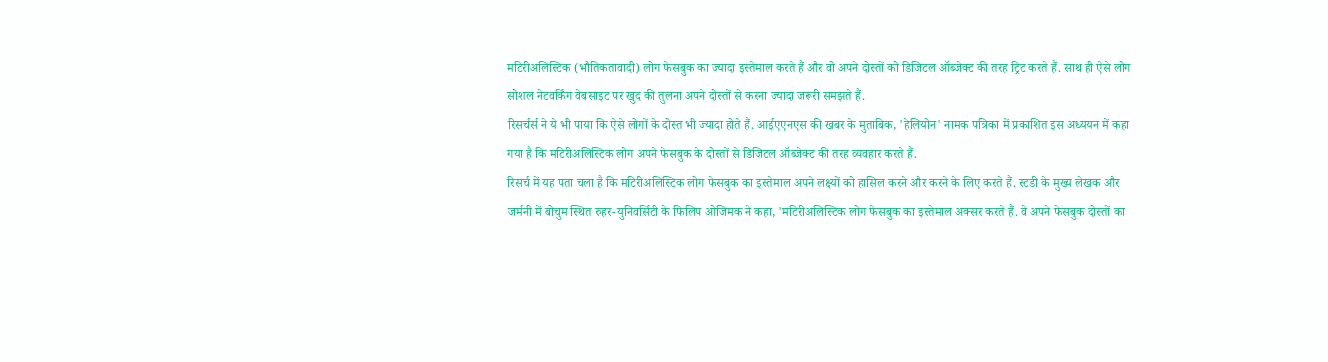मटिरीअलिस्टिक (भौतिकतावादी) लोग फेसबुक का ज्यादा इस्तेमाल करते हैं और वो अपने दोस्तों को डिजिटल ऑब्जेक्ट की तरह ट्रिट करते हैं. साथ ही ऐसे लोग सोशल नेटवर्किंग वेबसाइट पर खुद की तुलना अपने दोस्तों से करना ज्यादा जरूरी समझते हैं.
रिसर्चर्स ने ये भी पाया कि ऐसे लोगों के दोस्त भी ज्यादा होते हैं. आईएएनएस की खबर के मुताबिक, 'हेलियोन' नामक पत्रिका में प्रकाशित इस अध्ययन में कहा गया है कि मटिरीअलिस्टिक लोग अपने फेसबुक के दोस्तों से डिजिटल ऑब्जेक्ट की तरह व्यवहार करते हैं.
रिसर्च में यह पता चला है कि मटिरीअलिस्टिक लोग फेसबुक का इस्तेमाल अपने लक्ष्यों को हासिल करने और करने के लिए करते हैं. स्टडी के मुख्य लेखक और जर्मनी में बोचुम स्थित रुहर-युनिवर्सिटी के फिलिप ओजिमक ने कहा, 'मटिरीअलिस्टिक लोग फेसबुक का इस्तेमाल अक्सर करते हैं. वे अपने फेसबुक दोस्तों का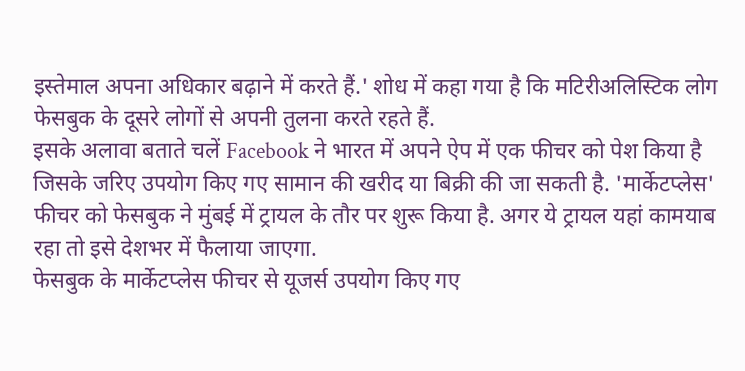इस्तेमाल अपना अधिकार बढ़ाने में करते हैं.' शोध में कहा गया है कि मटिरीअलिस्टिक लोग फेसबुक के दूसरे लोगों से अपनी तुलना करते रहते हैं.
इसके अलावा बताते चलें Facebook ने भारत में अपने ऐप में एक फीचर को पेश किया है जिसके जरिए उपयोग किए गए सामान की खरीद या बिक्री की जा सकती है. 'मार्केटप्लेस' फीचर को फेसबुक ने मुंबई में ट्रायल के तौर पर शुरू किया है. अगर ये ट्रायल यहां कामयाब रहा तो इसे देशभर में फैलाया जाएगा.
फेसबुक के मार्केटप्लेस फीचर से यूजर्स उपयोग किए गए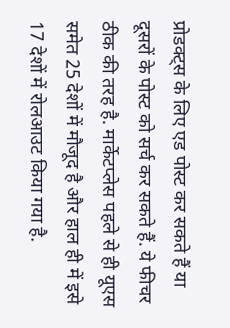प्रोडक्ट्स के लिए एड पोस्ट कर सकते हैं या दूसरों के पोस्ट को सर्च कर सकते हैं. ये फीचर ठीक की तरह है. मार्केटप्लेस पहले से ही यूएस समेत 25 देशों में मौजूद है और हाल ही में इसे 17 देशों में रोलआउट किया गया है.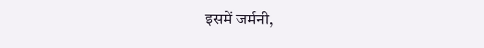इसमें जर्मनी,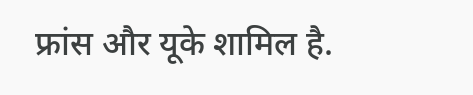फ्रांस और यूके शामिल है.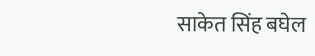साकेत सिंह बघेल